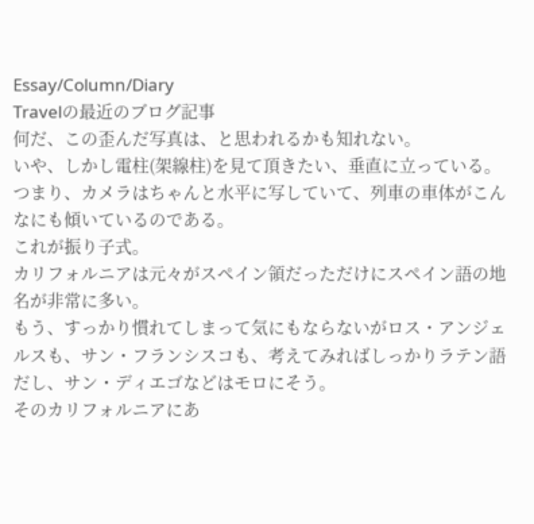Essay/Column/Diary
Travelの最近のブログ記事
何だ、この歪んだ写真は、と思われるかも知れない。
いや、しかし電柱(架線柱)を見て頂きたい、垂直に立っている。
つまり、カメラはちゃんと水平に写していて、列車の車体がこんなにも傾いているのである。
これが振り子式。
カリフォルニアは元々がスペイン領だっただけにスペイン語の地名が非常に多い。
もう、すっかり慣れてしまって気にもならないがロス・アンジェルスも、サン・フランシスコも、考えてみればしっかりラテン語だし、サン・ディエゴなどはモロにそう。
そのカリフォルニアにあ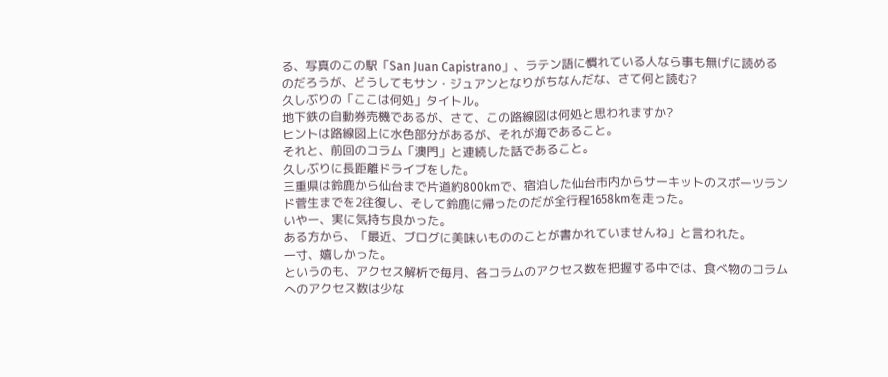る、写真のこの駅「San Juan Capistrano」、ラテン語に慣れている人なら事も無げに読めるのだろうが、どうしてもサン・ジュアンとなりがちなんだな、さて何と読む?
久しぶりの「ここは何処」タイトル。
地下鉄の自動券売機であるが、さて、この路線図は何処と思われますか?
ヒントは路線図上に水色部分があるが、それが海であること。
それと、前回のコラム「澳門」と連続した話であること。
久しぶりに長距離ドライブをした。
三重県は鈴鹿から仙台まで片道約800kmで、宿泊した仙台市内からサーキットのスポーツランド菅生までを2往復し、そして鈴鹿に帰ったのだが全行程1658kmを走った。
いやー、実に気持ち良かった。
ある方から、「最近、ブログに美味いもののことが書かれていませんね」と言われた。
一寸、嬉しかった。
というのも、アクセス解析で毎月、各コラムのアクセス数を把握する中では、食べ物のコラムへのアクセス数は少な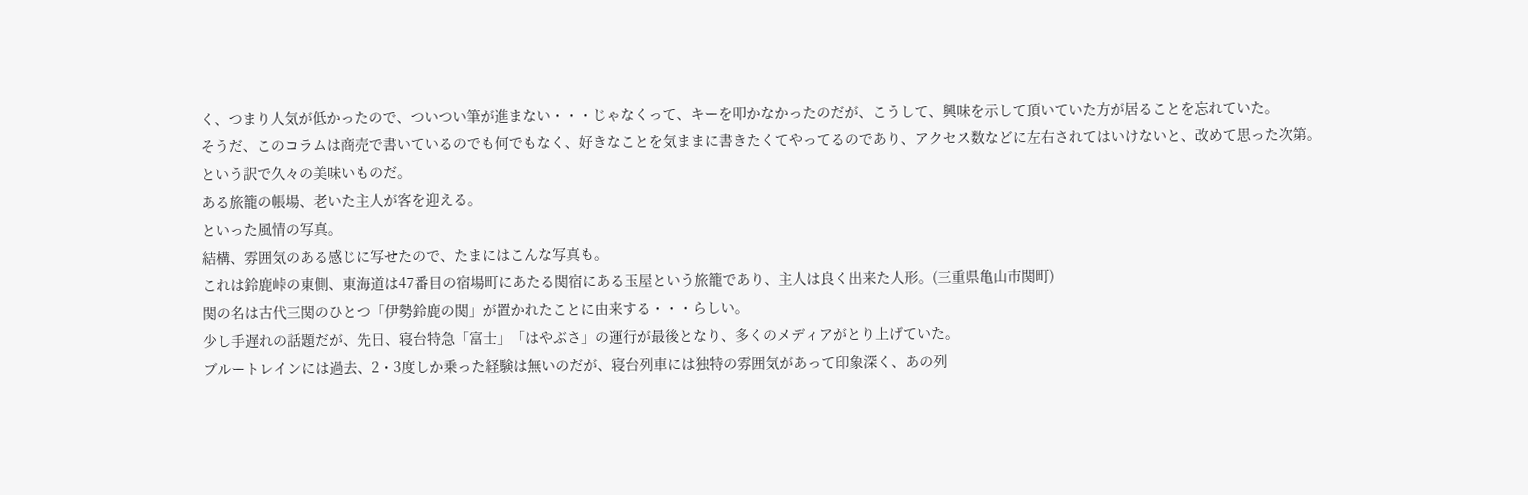く、つまり人気が低かったので、ついつい筆が進まない・・・じゃなくって、キーを叩かなかったのだが、こうして、興味を示して頂いていた方が居ることを忘れていた。
そうだ、このコラムは商売で書いているのでも何でもなく、好きなことを気ままに書きたくてやってるのであり、アクセス数などに左右されてはいけないと、改めて思った次第。
という訳で久々の美味いものだ。
ある旅籠の帳場、老いた主人が客を迎える。
といった風情の写真。
結構、雰囲気のある感じに写せたので、たまにはこんな写真も。
これは鈴鹿峠の東側、東海道は47番目の宿場町にあたる関宿にある玉屋という旅籠であり、主人は良く出来た人形。(三重県亀山市関町)
関の名は古代三関のひとつ「伊勢鈴鹿の関」が置かれたことに由来する・・・らしい。
少し手遅れの話題だが、先日、寝台特急「富士」「はやぶさ」の運行が最後となり、多くのメディアがとり上げていた。
ブルートレインには過去、2・3度しか乗った経験は無いのだが、寝台列車には独特の雰囲気があって印象深く、あの列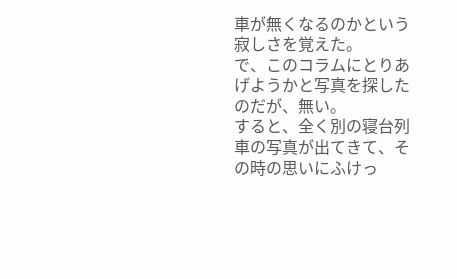車が無くなるのかという寂しさを覚えた。
で、このコラムにとりあげようかと写真を探したのだが、無い。
すると、全く別の寝台列車の写真が出てきて、その時の思いにふけっ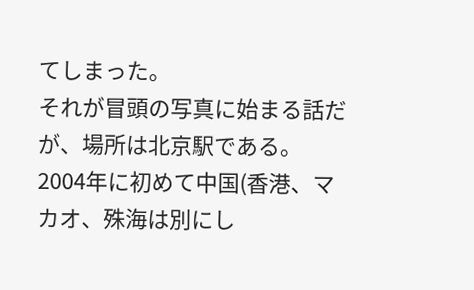てしまった。
それが冒頭の写真に始まる話だが、場所は北京駅である。
2004年に初めて中国(香港、マカオ、殊海は別にし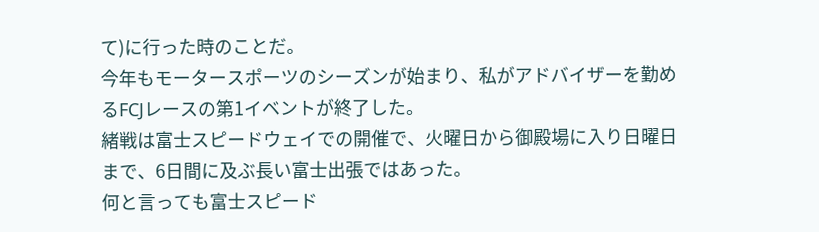て)に行った時のことだ。
今年もモータースポーツのシーズンが始まり、私がアドバイザーを勤めるFCJレースの第1イベントが終了した。
緒戦は富士スピードウェイでの開催で、火曜日から御殿場に入り日曜日まで、6日間に及ぶ長い富士出張ではあった。
何と言っても富士スピード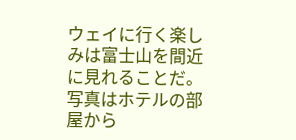ウェイに行く楽しみは富士山を間近に見れることだ。
写真はホテルの部屋から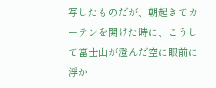写したものだが、朝起きてカーテンを開けた時に、こうして富士山が澄んだ空に眼前に浮か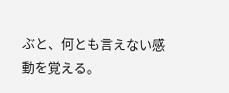ぶと、何とも言えない感動を覚える。